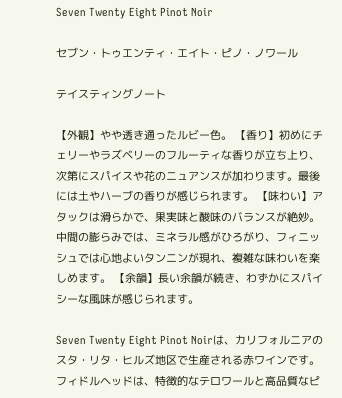Seven Twenty Eight Pinot Noir

セブン・トゥエンティ・エイト・ピノ・ノワール

テイスティングノート

【外観】やや透き通ったルビー色。 【香り】初めにチェリーやラズベリーのフルーティな香りが立ち上り、次第にスパイスや花のニュアンスが加わります。最後には土やハーブの香りが感じられます。 【味わい】アタックは滑らかで、果実味と酸味のバランスが絶妙。中間の膨らみでは、ミネラル感がひろがり、フィニッシュでは心地よいタンニンが現れ、複雑な味わいを楽しめます。 【余韻】長い余韻が続き、わずかにスパイシーな風味が感じられます。

Seven Twenty Eight Pinot Noirは、カリフォルニアのスタ・リタ・ヒルズ地区で生産される赤ワインです。フィドルヘッドは、特徴的なテロワールと高品質なピ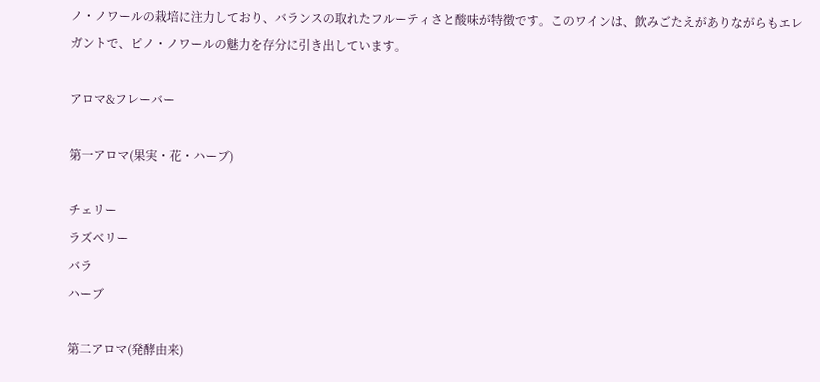ノ・ノワールの栽培に注力しており、バランスの取れたフルーティさと酸味が特徴です。このワインは、飲みごたえがありながらもエレガントで、ピノ・ノワールの魅力を存分に引き出しています。

アロマ&フレーバー

第一アロマ(果実・花・ハーブ)

チェリー
ラズベリー
バラ
ハーブ

第二アロマ(発酵由来)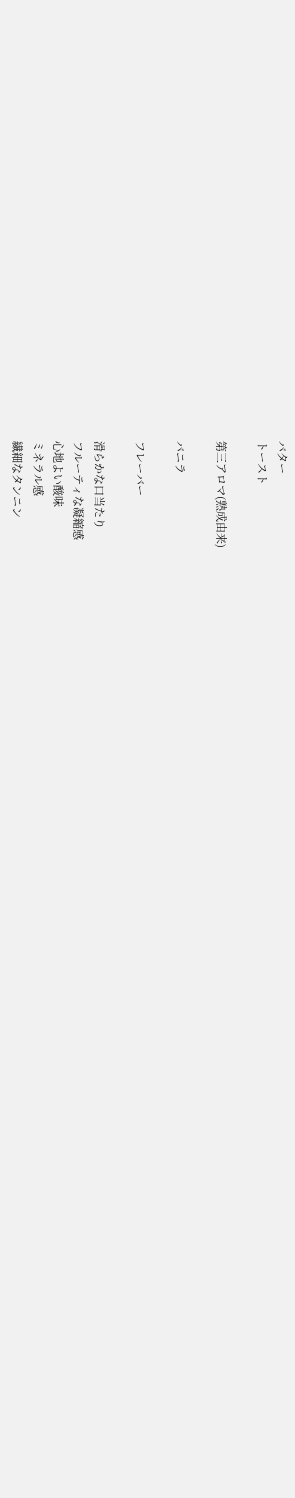バター
トースト

第三アロマ(熟成由来)

バニラ

フレーバー

滑らかな口当たり
フルーティな凝縮感
心地よい酸味
ミネラル感
繊細なタンニン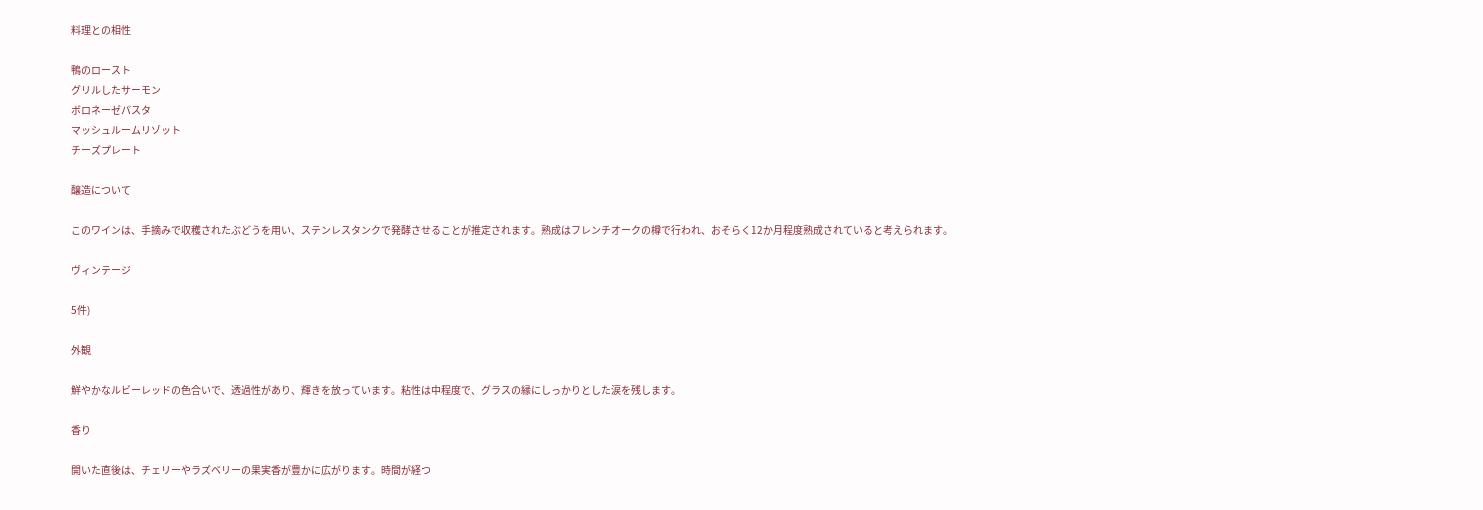料理との相性

鴨のロースト
グリルしたサーモン
ボロネーゼパスタ
マッシュルームリゾット
チーズプレート

醸造について

このワインは、手摘みで収穫されたぶどうを用い、ステンレスタンクで発酵させることが推定されます。熟成はフレンチオークの樽で行われ、おそらく12か月程度熟成されていると考えられます。

ヴィンテージ

5件)

外観

鮮やかなルビーレッドの色合いで、透過性があり、輝きを放っています。粘性は中程度で、グラスの縁にしっかりとした涙を残します。

香り

開いた直後は、チェリーやラズベリーの果実香が豊かに広がります。時間が経つ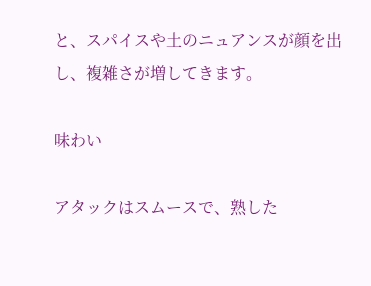と、スパイスや土のニュアンスが顔を出し、複雑さが増してきます。

味わい

アタックはスムースで、熟した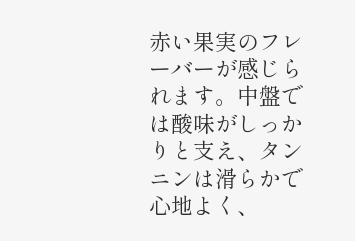赤い果実のフレーバーが感じられます。中盤では酸味がしっかりと支え、タンニンは滑らかで心地よく、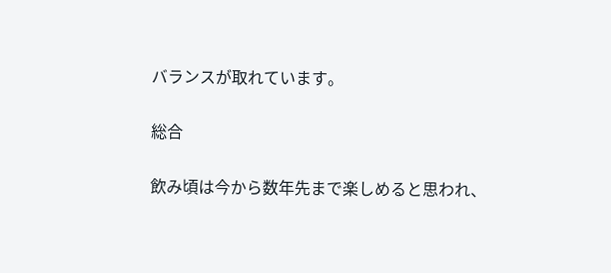バランスが取れています。

総合

飲み頃は今から数年先まで楽しめると思われ、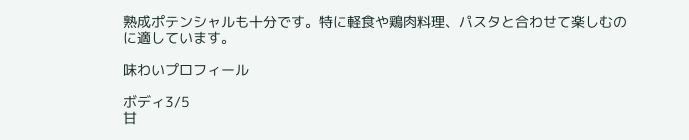熟成ポテンシャルも十分です。特に軽食や鶏肉料理、パスタと合わせて楽しむのに適しています。

味わいプロフィール

ボディ3/5
甘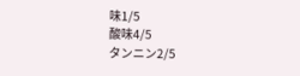味1/5
酸味4/5
タンニン2/5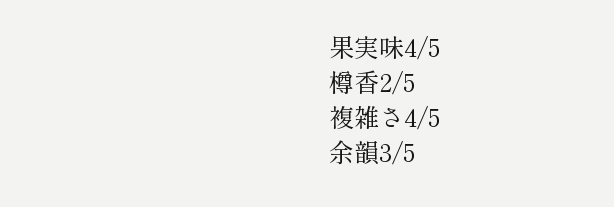果実味4/5
樽香2/5
複雑さ4/5
余韻3/5